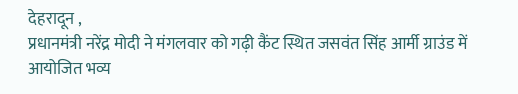देहरादून ,
प्रधानमंत्री नरेंद्र मोदी ने मंगलवार को गढ़ी कैंट स्थित जसवंत सिंह आर्मी ग्राउंड में आयोजित भव्य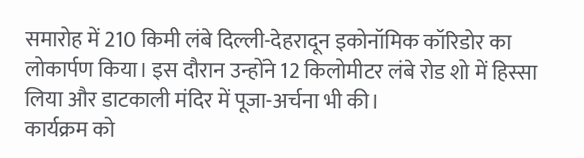समारोह में 210 किमी लंबे दिल्ली-देहरादून इकोनॉमिक कॉरिडोर का लोकार्पण किया। इस दौरान उन्होंने 12 किलोमीटर लंबे रोड शो में हिस्सा लिया और डाटकाली मंदिर में पूजा-अर्चना भी की।
कार्यक्रम को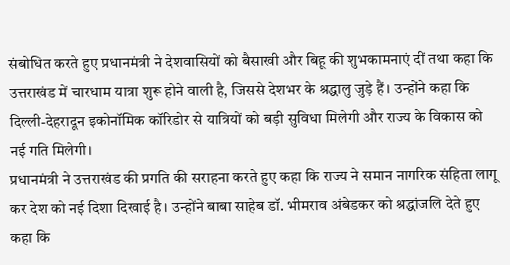संबोधित करते हुए प्रधानमंत्री ने देशवासियों को बैसाखी और बिहू की शुभकामनाएं दीं तथा कहा कि उत्तराखंड में चारधाम यात्रा शुरू होने वाली है, जिससे देशभर के श्रद्धालु जुड़े हैं। उन्होंने कहा कि दिल्ली-देहरादून इकोनॉमिक कॉरिडोर से यात्रियों को बड़ी सुविधा मिलेगी और राज्य के विकास को नई गति मिलेगी।
प्रधानमंत्री ने उत्तराखंड की प्रगति की सराहना करते हुए कहा कि राज्य ने समान नागरिक संहिता लागू कर देश को नई दिशा दिखाई है। उन्होंने बाबा साहेब डॉ. भीमराव अंबेडकर को श्रद्धांजलि देते हुए कहा कि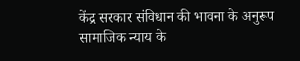केंद्र सरकार संविधान की भावना के अनुरूप सामाजिक न्याय के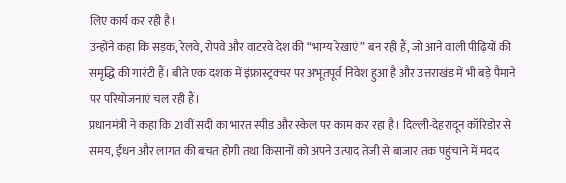लिए कार्य कर रही है।
उन्होंने कहा कि सड़क, रेलवे, रोपवे और वाटरवे देश की “भाग्य रेखाएं” बन रही हैं, जो आने वाली पीढ़ियों की समृद्धि की गारंटी हैं। बीते एक दशक में इंफ्रास्ट्रक्चर पर अभूतपूर्व निवेश हुआ है और उत्तराखंड में भी बड़े पैमाने पर परियोजनाएं चल रही हैं।
प्रधानमंत्री ने कहा कि 21वीं सदी का भारत स्पीड और स्केल पर काम कर रहा है। दिल्ली-देहरादून कॉरिडोर से समय, ईंधन और लागत की बचत होगी तथा किसानों को अपने उत्पाद तेजी से बाजार तक पहुंचाने में मदद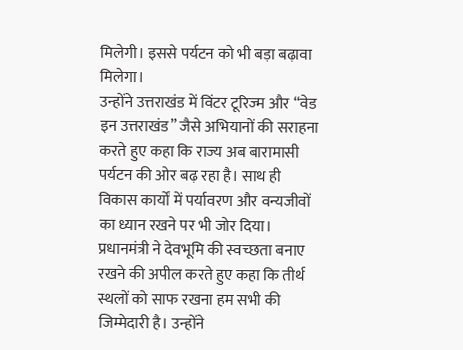मिलेगी। इससे पर्यटन को भी बड़ा बढ़ावा मिलेगा।
उन्होंने उत्तराखंड में विंटर टूरिज्म और “वेड इन उत्तराखंड” जैसे अभियानों की सराहना करते हुए कहा कि राज्य अब बारामासी पर्यटन की ओर बढ़ रहा है। साथ ही विकास कार्यों में पर्यावरण और वन्यजीवों का ध्यान रखने पर भी जोर दिया।
प्रधानमंत्री ने देवभूमि की स्वच्छता बनाए रखने की अपील करते हुए कहा कि तीर्थ स्थलों को साफ रखना हम सभी की जिम्मेदारी है। उन्होंने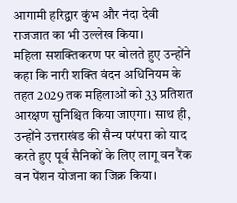आगामी हरिद्वार कुंभ और नंदा देवी राजजात का भी उल्लेख किया।
महिला सशक्तिकरण पर बोलते हुए उन्होंने कहा कि नारी शक्ति वंदन अधिनियम के तहत 2029 तक महिलाओं को 33 प्रतिशत आरक्षण सुनिश्चित किया जाएगा। साथ ही, उन्होंने उत्तराखंड की सैन्य परंपरा को याद करते हुए पूर्व सैनिकों के लिए लागू वन रैंक वन पेंशन योजना का जिक्र किया।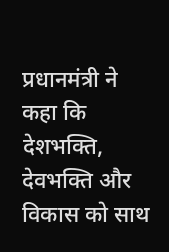प्रधानमंत्री ने कहा कि देशभक्ति, देवभक्ति और विकास को साथ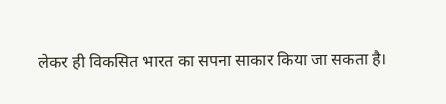लेकर ही विकसित भारत का सपना साकार किया जा सकता है।